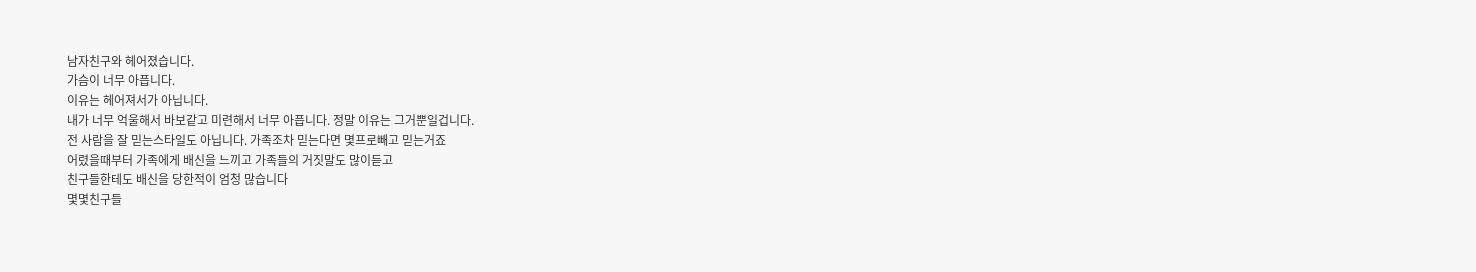남자친구와 헤어졌습니다.
가슴이 너무 아픕니다.
이유는 헤어져서가 아닙니다.
내가 너무 억울해서 바보같고 미련해서 너무 아픕니다. 정말 이유는 그거뿐일겁니다.
전 사람을 잘 믿는스타일도 아닙니다. 가족조차 믿는다면 몇프로빼고 믿는거죠
어렸을때부터 가족에게 배신을 느끼고 가족들의 거짓말도 많이듣고
친구들한테도 배신을 당한적이 엄청 많습니다
몇몇친구들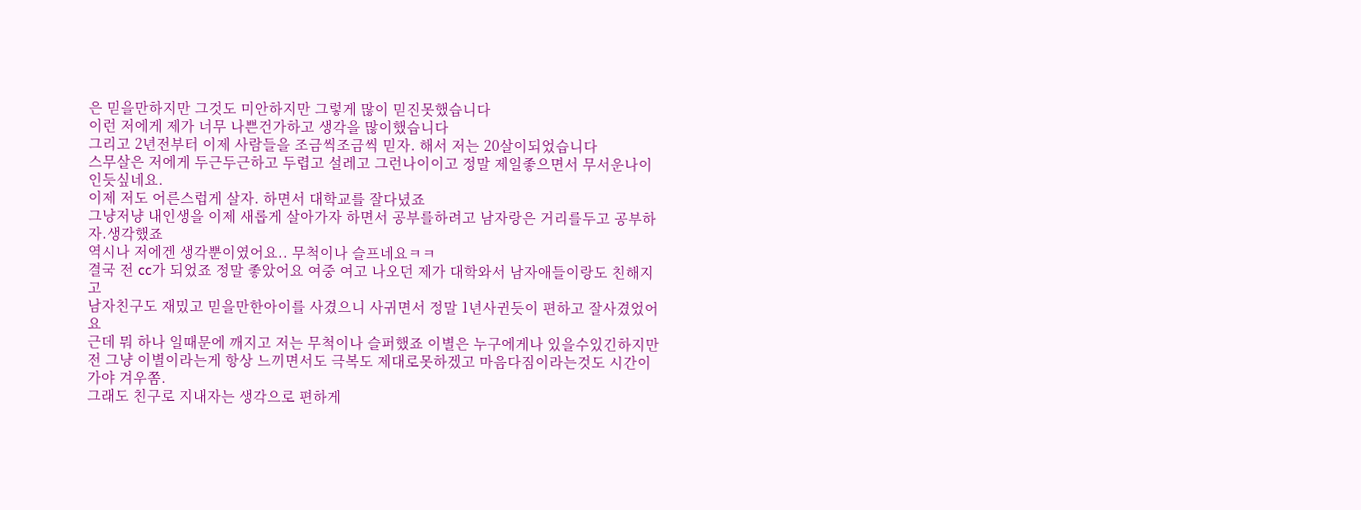은 믿을만하지만 그것도 미안하지만 그렇게 많이 믿진못했습니다
이런 저에게 제가 너무 나쁜건가하고 생각을 많이했습니다
그리고 2년전부터 이제 사람들을 조금씩조금씩 믿자. 해서 저는 20살이되었습니다
스무살은 저에게 두근두근하고 두렵고 설레고 그런나이이고 정말 제일좋으면서 무서운나이인듯싶네요.
이제 저도 어른스럽게 살자. 하면서 대학교를 잘다녔죠
그냥저냥 내인생을 이제 새롭게 살아가자 하면서 공부를하려고 남자랑은 거리를두고 공부하자.생각했죠
역시나 저에겐 생각뿐이였어요.. 무척이나 슬프네요ㅋㅋ
결국 전 cc가 되었죠 정말 좋았어요 여중 여고 나오던 제가 대학와서 남자애들이랑도 친해지고
남자친구도 재밌고 믿을만한아이를 사겼으니 사귀면서 정말 1년사귄듯이 편하고 잘사겼었어요
근데 뭐 하나 일때문에 깨지고 저는 무척이나 슬퍼했죠 이별은 누구에게나 있을수있긴하지만
전 그냥 이별이라는게 항상 느끼면서도 극복도 제대로못하겠고 마음다짐이라는것도 시간이가야 겨우쫌.
그래도 친구로 지내자는 생각으로 편하게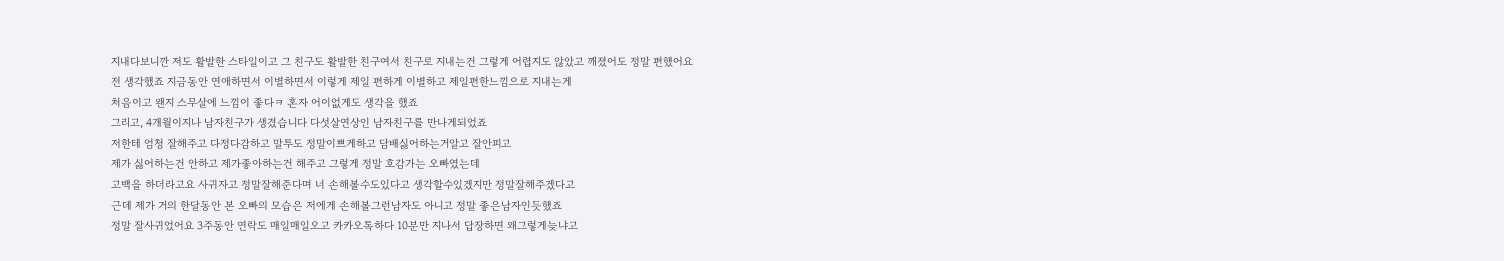지내다보니깐 저도 활발한 스타일이고 그 친구도 활발한 친구여서 친구로 지내는건 그렇게 어렵지도 않았고 깨졌어도 정말 편했어요
전 생각했죠 지금동안 연애하면서 이별하면서 이렇게 제일 편하게 이별하고 제일편한느낌으로 지내는게
처음이고 왠지 스무살에 느낌이 좋다ㅋ 혼자 어이없게도 생각을 했죠
그리고, 4개월이지나 남자친구가 생겼습니다 다섯살연상인 남자친구를 만나게되었죠
저한테 엄청 잘해주고 다정다감하고 말투도 정말이쁘게하고 담배싫어하는거알고 잘안피고
제가 싫어하는건 안하고 제가좋아하는건 해주고 그렇게 정말 호감가는 오빠였는데
고백을 하더라고요 사귀자고 정말잘해준다며 너 손해볼수도있다고 생각할수있겠지만 정말잘해주겠다고
근데 제가 거의 한달동안 본 오빠의 모습은 저에게 손해볼그런남자도 아니고 정말 좋은남자인듯했죠
정말 잘사귀었어요 3주동안 연락도 매일매일오고 카카오톡하다 10분만 지나서 답장하면 왜그렇게늦냐고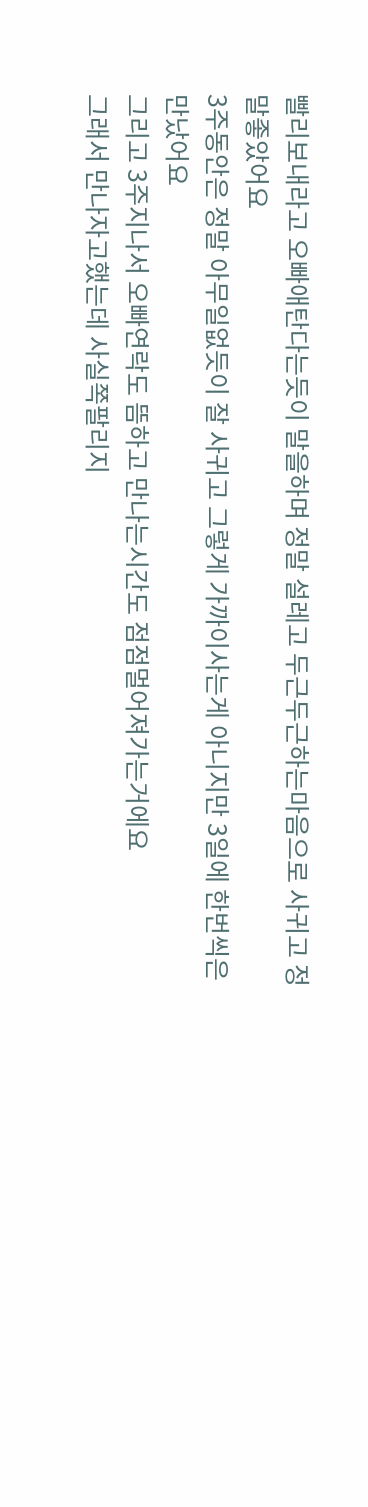빨리보내라고 오빠애탄다는듯이 말을하며 정말 설레고 두근두근하는마음으로 사귀고 정말좋았어요
3주동안은 정말 아무일없듯이 잘 사귀고 그렇게 가까이사는게 아니지만 3일에 한번씩은 만났어요
그리고 3주지나서 오빠연락도 뜸하고 만나는시간도 점점멀어져가는거에요
그래서 만나자고했는데 사실쪽팔리지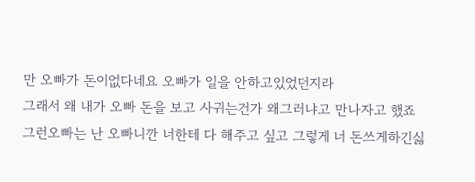만 오빠가 돈이없다네요 오빠가 일을 안하고있었던지라
그래서 왜 내가 오빠 돈을 보고 사귀는건가 왜그러냐고 만나자고 했죠
그런오빠는 난 오빠니깐 너한테 다 해주고 싶고 그렇게 너 돈쓰게하긴싫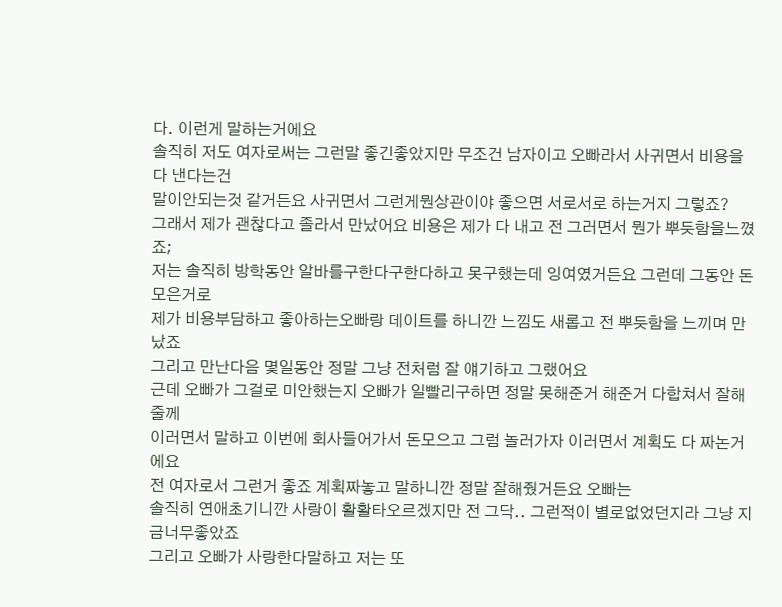다. 이런게 말하는거에요
솔직히 저도 여자로써는 그런말 좋긴좋았지만 무조건 남자이고 오빠라서 사귀면서 비용을 다 낸다는건
말이안되는것 같거든요 사귀면서 그런게뭔상관이야 좋으면 서로서로 하는거지 그렇죠?
그래서 제가 괜찮다고 졸라서 만났어요 비용은 제가 다 내고 전 그러면서 뭔가 뿌듯함을느꼈죠;
저는 솔직히 방학동안 알바를구한다구한다하고 못구했는데 잉여였거든요 그런데 그동안 돈모은거로
제가 비용부담하고 좋아하는오빠랑 데이트를 하니깐 느낌도 새롭고 전 뿌듯함을 느끼며 만났죠
그리고 만난다음 몇일동안 정말 그냥 전처럼 잘 얘기하고 그랬어요
근데 오빠가 그걸로 미안했는지 오빠가 일빨리구하면 정말 못해준거 해준거 다합쳐서 잘해줄께
이러면서 말하고 이번에 회사들어가서 돈모으고 그럼 놀러가자 이러면서 계획도 다 짜논거에요
전 여자로서 그런거 좋죠 계획짜놓고 말하니깐 정말 잘해줬거든요 오빠는
솔직히 연애초기니깐 사랑이 활활타오르겠지만 전 그닥.. 그런적이 별로없었던지라 그냥 지금너무좋았죠
그리고 오빠가 사랑한다말하고 저는 또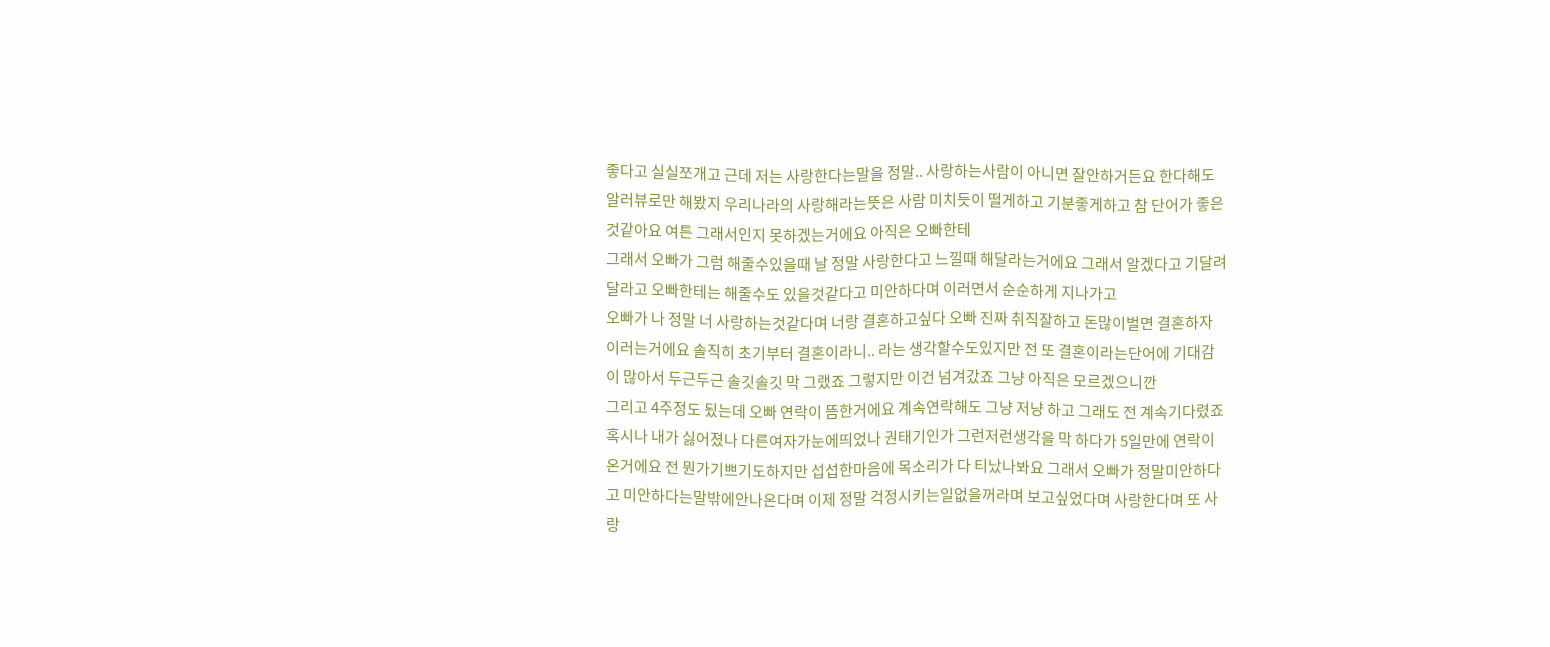좋다고 실실쪼개고 근데 저는 사랑한다는말을 정말.. 사랑하는사람이 아니면 잘안하거든요 한다해도 알러뷰로만 해봤지 우리나라의 사랑해라는뜻은 사람 미치듯이 떨게하고 기분좋게하고 참 단어가 좋은것같아요 여튼 그래서인지 못하겠는거에요 아직은 오빠한테
그래서 오빠가 그럼 해줄수있을때 날 정말 사랑한다고 느낄때 해달라는거에요 그래서 알겠다고 기달려달라고 오빠한테는 해줄수도 있을것같다고 미안하다며 이러면서 순순하게 지나가고
오빠가 나 정말 너 사랑하는것같다며 너랑 결혼하고싶다 오빠 진짜 취직잘하고 돈많이벌면 결혼하자
이러는거에요 솔직히 초기부터 결혼이라니.. 라는 생각할수도있지만 전 또 결혼이라는단어에 기대감이 많아서 두근두근 솔깃솔깃 막 그랬죠 그렇지만 이건 넘겨갔죠 그냥 아직은 모르겠으니깐
그리고 4주정도 됬는데 오빠 연락이 뜸한거에요 계속연락해도 그냥 저냥 하고 그래도 전 계속기다렸죠
혹시나 내가 싫어졌나 다른여자가눈에띄었나 권태기인가 그런저런생각을 막 하다가 5일만에 연락이온거에요 전 뭔가기쁘기도하지만 섭섭한마음에 목소리가 다 티났나봐요 그래서 오빠가 정말미안하다고 미안하다는말밖에안나온다며 이제 정말 걱정시키는일없을꺼라며 보고싶었다며 사랑한다며 또 사랑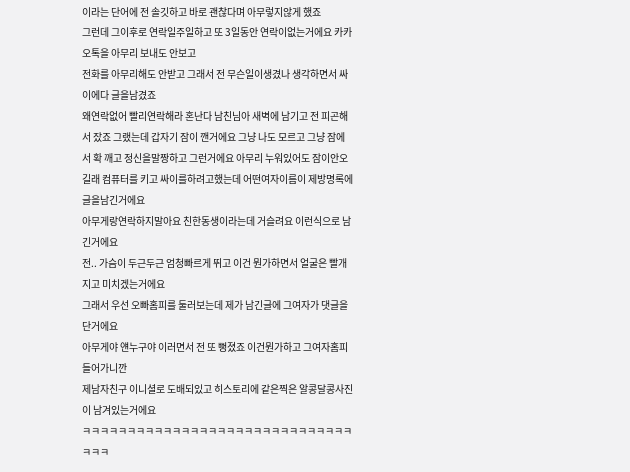이라는 단어에 전 솔깃하고 바로 괜찮다며 아무렇지않게 했죠
그런데 그이후로 연락일주일하고 또 3일동안 연락이없는거에요 카카오톡을 아무리 보내도 안보고
전화를 아무리해도 안받고 그래서 전 무슨일이생겼나 생각하면서 싸이에다 글을남겼죠
왜연락없어 빨리연락해라 혼난다 남친님아 새벽에 남기고 전 피곤해서 잤죠 그랬는데 갑자기 잠이 깬거에요 그냥 나도 모르고 그냥 잠에서 확 깨고 정신을말짱하고 그런거에요 아무리 누워있어도 잠이안오길래 컴퓨터를 키고 싸이를하려고했는데 어떤여자이름이 제방명록에 글을남긴거에요
아무게랑연락하지말아요 친한동생이라는데 거슬려요 이런식으로 남긴거에요
전.. 가슴이 두근두근 엄청빠르게 뛰고 이건 뭔가하면서 얼굴은 빨개지고 미치겠는거에요
그래서 우선 오빠홈피를 둘러보는데 제가 남긴글에 그여자가 댓글을 단거에요
아무게야 얜누구야 이러면서 전 또 뻥졌죠 이건뭔가하고 그여자홈피들어가니깐
제남자친구 이니셜로 도배되있고 히스토리에 같은찍은 알콩달콩사진이 남겨있는거에요
ㅋㅋㅋㅋㅋㅋㅋㅋㅋㅋㅋㅋㅋㅋㅋㅋㅋㅋㅋㅋㅋㅋㅋㅋㅋㅋㅋㅋㅋㅋㅋㅋㅋ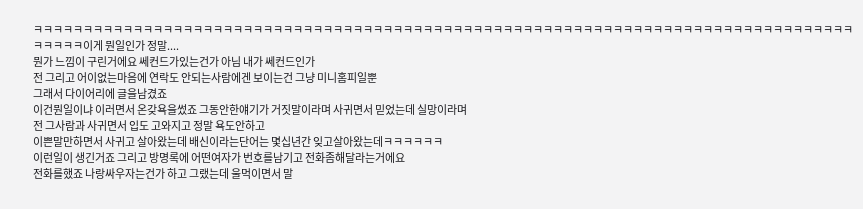ㅋㅋㅋㅋㅋㅋㅋㅋㅋㅋㅋㅋㅋㅋㅋㅋㅋㅋㅋㅋㅋㅋㅋㅋㅋㅋㅋㅋㅋㅋㅋㅋㅋㅋㅋㅋㅋㅋㅋㅋㅋㅋㅋㅋㅋㅋㅋㅋㅋㅋㅋㅋㅋㅋㅋㅋㅋㅋㅋㅋㅋㅋㅋㅋㅋㅋㅋㅋㅋㅋㅋㅋㅋㅋㅋㅋㅋㅋㅋㅋㅋㅋㅋㅋㅋㅋㅋ이게 뭔일인가 정말....
뭔가 느낌이 구린거에요 쎄컨드가있는건가 아님 내가 쎄컨드인가
전 그리고 어이없는마음에 연락도 안되는사람에겐 보이는건 그냥 미니홈피일뿐
그래서 다이어리에 글을남겼죠
이건뭔일이냐 이러면서 온갖욕을썼죠 그동안한얘기가 거짓말이라며 사귀면서 믿었는데 실망이라며
전 그사람과 사귀면서 입도 고와지고 정말 욕도안하고
이쁜말만하면서 사귀고 살아왔는데 배신이라는단어는 몇십년간 잊고살아왔는데ㅋㅋㅋㅋㅋㅋ
이런일이 생긴거죠 그리고 방명록에 어떤여자가 번호를남기고 전화좀해달라는거에요
전화를했죠 나랑싸우자는건가 하고 그랬는데 울먹이면서 말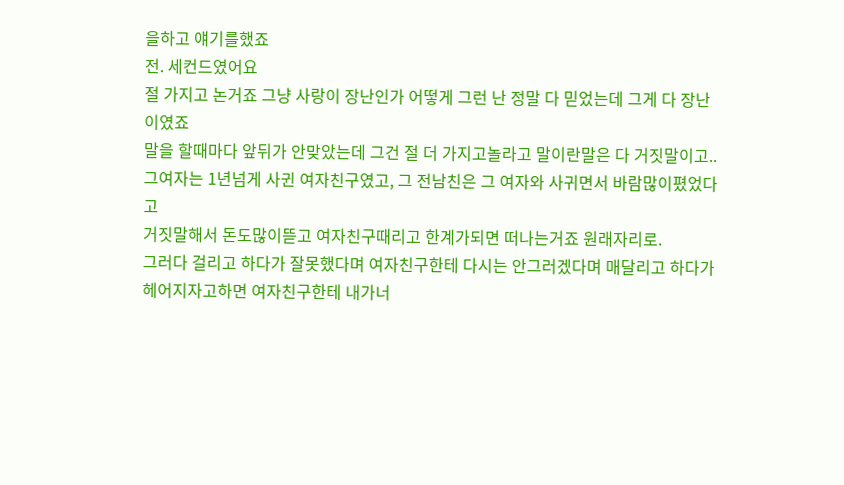을하고 얘기를했죠
전. 세컨드였어요
절 가지고 논거죠 그냥 사랑이 장난인가 어떻게 그런 난 정말 다 믿었는데 그게 다 장난이였죠
말을 할때마다 앞뒤가 안맞았는데 그건 절 더 가지고놀라고 말이란말은 다 거짓말이고..
그여자는 1년넘게 사귄 여자친구였고, 그 전남친은 그 여자와 사귀면서 바람많이폈었다고
거짓말해서 돈도많이뜯고 여자친구때리고 한계가되면 떠나는거죠 원래자리로.
그러다 걸리고 하다가 잘못했다며 여자친구한테 다시는 안그러겠다며 매달리고 하다가
헤어지자고하면 여자친구한테 내가너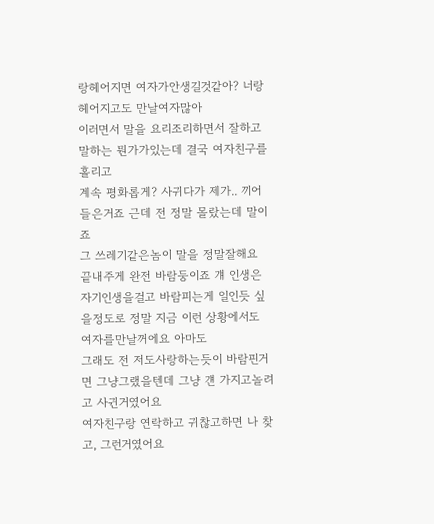랑헤어지면 여자가안생길것같아? 너랑헤어지고도 만날여자많아
이러면서 말을 요리조리하면서 잘하고 말하는 뭔가가있는데 결국 여자친구를 홀리고
계속 평화롭게? 사귀다가 제가.. 끼어들은거죠 근데 전 정말 몰랐는데 말이죠
그 쓰레기같은놈이 말을 정말잘해요 끝내주게 완전 바람둥이죠 걔 인생은 자기인생을걸고 바람피는게 일인듯 싶을정도로 정말 지금 이런 상황에서도 여자를만날꺼에요 아마도
그래도 전 저도사랑하는듯이 바람핀거면 그냥그랬을텐데 그냥 걘 가지고놀려고 사귄거였어요
여자친구랑 연락하고 귀찮고하면 나 찾고, 그런거였어요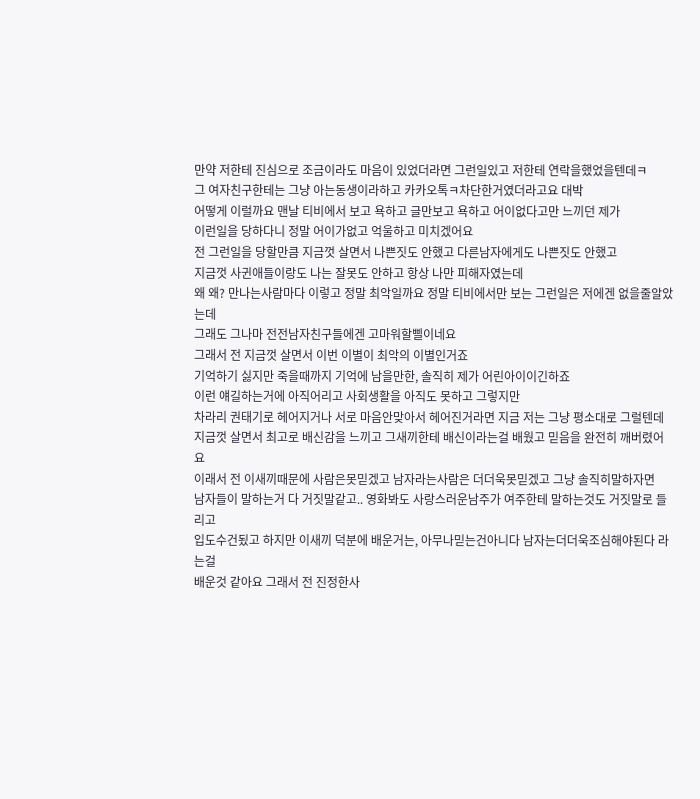만약 저한테 진심으로 조금이라도 마음이 있었더라면 그런일있고 저한테 연락을했었을텐데ㅋ
그 여자친구한테는 그냥 아는동생이라하고 카카오톡ㅋ차단한거였더라고요 대박
어떻게 이럴까요 맨날 티비에서 보고 욕하고 글만보고 욕하고 어이없다고만 느끼던 제가
이런일을 당하다니 정말 어이가없고 억울하고 미치겠어요
전 그런일을 당할만큼 지금껏 살면서 나쁜짓도 안했고 다른남자에게도 나쁜짓도 안했고
지금껏 사귄애들이랑도 나는 잘못도 안하고 항상 나만 피해자였는데
왜 왜? 만나는사람마다 이렇고 정말 최악일까요 정말 티비에서만 보는 그런일은 저에겐 없을줄알았는데
그래도 그나마 전전남자친구들에겐 고마워할삘이네요
그래서 전 지금껏 살면서 이번 이별이 최악의 이별인거죠
기억하기 싫지만 죽을때까지 기억에 남을만한, 솔직히 제가 어린아이이긴하죠
이런 얘길하는거에 아직어리고 사회생활을 아직도 못하고 그렇지만
차라리 권태기로 헤어지거나 서로 마음안맞아서 헤어진거라면 지금 저는 그냥 평소대로 그럴텐데
지금껏 살면서 최고로 배신감을 느끼고 그새끼한테 배신이라는걸 배웠고 믿음을 완전히 깨버렸어요
이래서 전 이새끼때문에 사람은못믿겠고 남자라는사람은 더더욱못믿겠고 그냥 솔직히말하자면
남자들이 말하는거 다 거짓말같고.. 영화봐도 사랑스러운남주가 여주한테 말하는것도 거짓말로 들리고
입도수건됬고 하지만 이새끼 덕분에 배운거는, 아무나믿는건아니다 남자는더더욱조심해야된다 라는걸
배운것 같아요 그래서 전 진정한사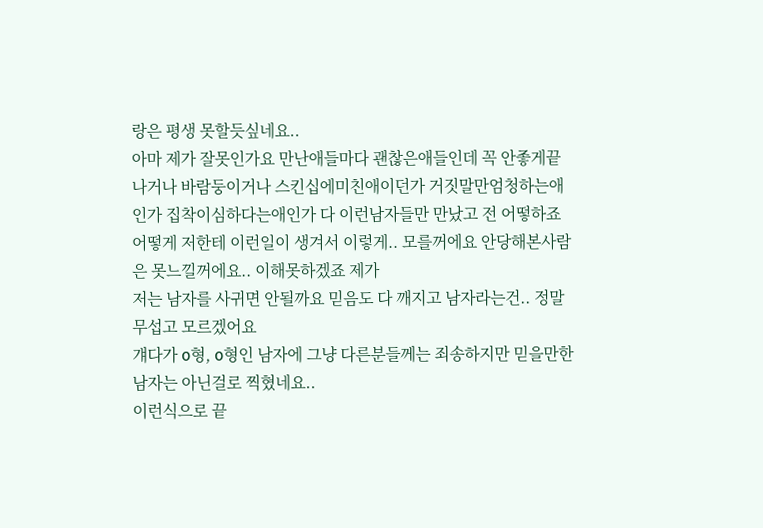랑은 평생 못할듯싶네요..
아마 제가 잘못인가요 만난애들마다 괜찮은애들인데 꼭 안좋게끝나거나 바람둥이거나 스킨십에미친애이던가 거짓말만엄청하는애인가 집착이심하다는애인가 다 이런남자들만 만났고 전 어떻하죠
어떻게 저한테 이런일이 생겨서 이렇게.. 모를꺼에요 안당해본사람은 못느낄꺼에요.. 이해못하겠죠 제가
저는 남자를 사귀면 안될까요 믿음도 다 깨지고 남자라는건.. 정말 무섭고 모르겠어요
걔다가 o형, o형인 남자에 그냥 다른분들께는 죄송하지만 믿을만한남자는 아닌걸로 찍혔네요..
이런식으로 끝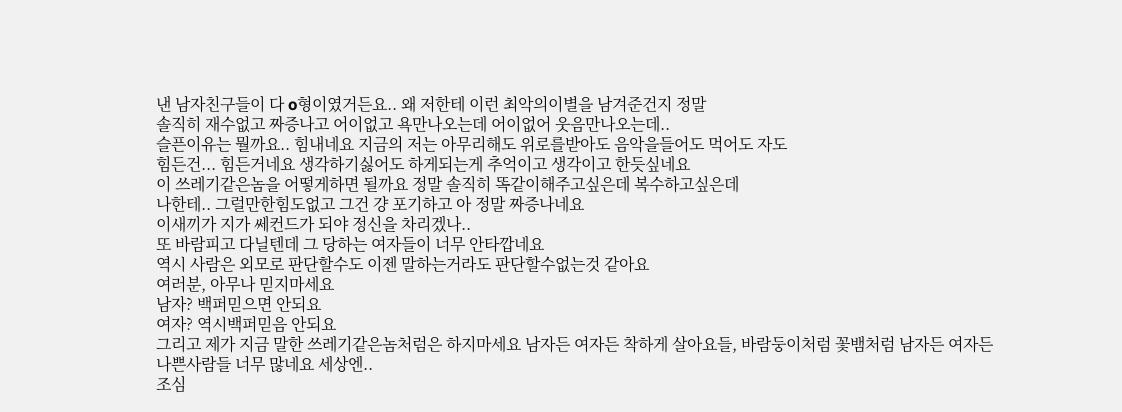낸 남자친구들이 다 o형이였거든요.. 왜 저한테 이런 최악의이별을 남겨준건지 정말
솔직히 재수없고 짜증나고 어이없고 욕만나오는데 어이없어 웃음만나오는데..
슬픈이유는 뭘까요.. 힘내네요 지금의 저는 아무리해도 위로를받아도 음악을들어도 먹어도 자도
힘든건... 힘든거네요 생각하기싫어도 하게되는게 추억이고 생각이고 한듯싶네요
이 쓰레기같은놈을 어떻게하면 될까요 정말 솔직히 똑같이해주고싶은데 복수하고싶은데
나한테.. 그럴만한힘도없고 그건 걍 포기하고 아 정말 짜증나네요
이새끼가 지가 쎄컨드가 되야 정신을 차리겠나..
또 바람피고 다닐텐데 그 당하는 여자들이 너무 안타깝네요
역시 사람은 외모로 판단할수도 이젠 말하는거라도 판단할수없는것 같아요
여러분, 아무나 믿지마세요
남자? 백퍼믿으면 안되요
여자? 역시백퍼믿음 안되요
그리고 제가 지금 말한 쓰레기같은놈처럼은 하지마세요 남자든 여자든 착하게 살아요들, 바람둥이처럼 꽃뱀처럼 남자든 여자든 나쁜사람들 너무 많네요 세상엔..
조심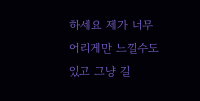하세요 제가 너무 어리게만 느낄수도있고 그냥 길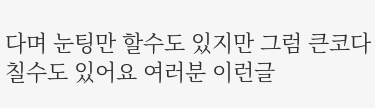다며 눈팅만 할수도 있지만 그럼 큰코다칠수도 있어요 여러분 이런글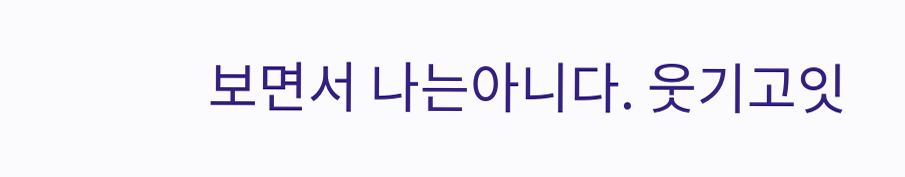보면서 나는아니다. 웃기고잇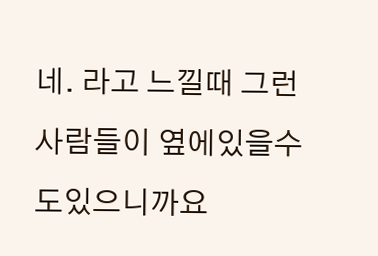네. 라고 느낄때 그런사람들이 옆에있을수도있으니까요